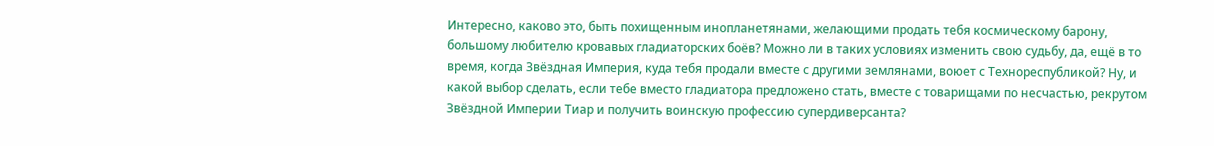Интересно, каково это, быть похищенным инопланетянами, желающими продать тебя космическому барону, большому любителю кровавых гладиаторских боёв? Можно ли в таких условиях изменить свою судьбу, да, ещё в то время, когда Звёздная Империя, куда тебя продали вместе с другими землянами, воюет с Технореспубликой? Ну, и какой выбор сделать, если тебе вместо гладиатора предложено стать, вместе с товарищами по несчастью, рекрутом Звёздной Империи Тиар и получить воинскую профессию супердиверсанта?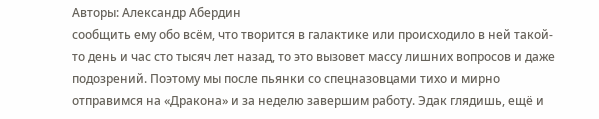Авторы: Александр Абердин
сообщить ему обо всём, что творится в галактике или происходило в ней такой-то день и час сто тысяч лет назад, то это вызовет массу лишних вопросов и даже подозрений. Поэтому мы после пьянки со спецназовцами тихо и мирно отправимся на «Дракона» и за неделю завершим работу. Эдак глядишь, ещё и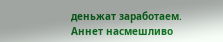деньжат заработаем.
Аннет насмешливо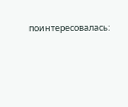поинтересовалась: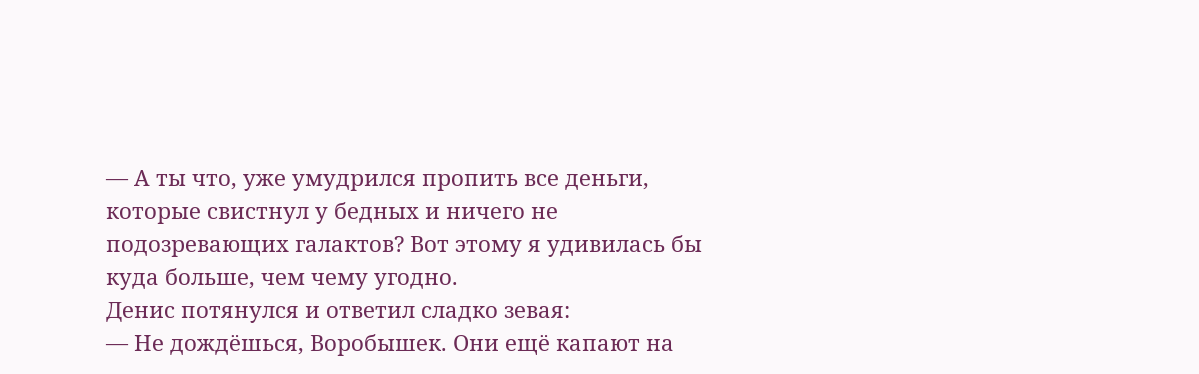— А ты что, уже умудрился пропить все деньги, которые свистнул у бедных и ничего не подозревающих галактов? Вот этому я удивилась бы куда больше, чем чему угодно.
Денис потянулся и ответил сладко зевая:
— Не дождёшься, Воробышек. Они ещё капают на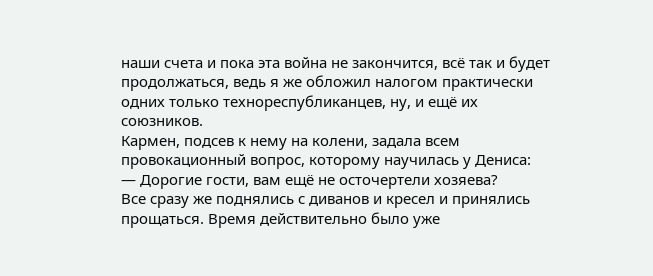наши счета и пока эта война не закончится, всё так и будет продолжаться, ведь я же обложил налогом практически одних только технореспубликанцев, ну, и ещё их союзников.
Кармен, подсев к нему на колени, задала всем провокационный вопрос, которому научилась у Дениса:
— Дорогие гости, вам ещё не осточертели хозяева?
Все сразу же поднялись с диванов и кресел и принялись прощаться. Время действительно было уже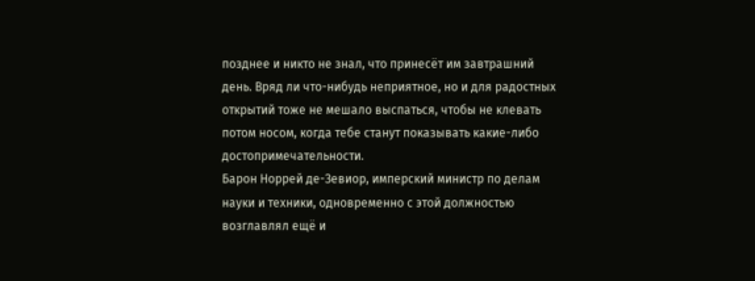позднее и никто не знал, что принесёт им завтрашний день. Вряд ли что-нибудь неприятное, но и для радостных открытий тоже не мешало выспаться, чтобы не клевать потом носом, когда тебе станут показывать какие-либо достопримечательности.
Барон Норрей де-Зевиор, имперский министр по делам науки и техники, одновременно с этой должностью возглавлял ещё и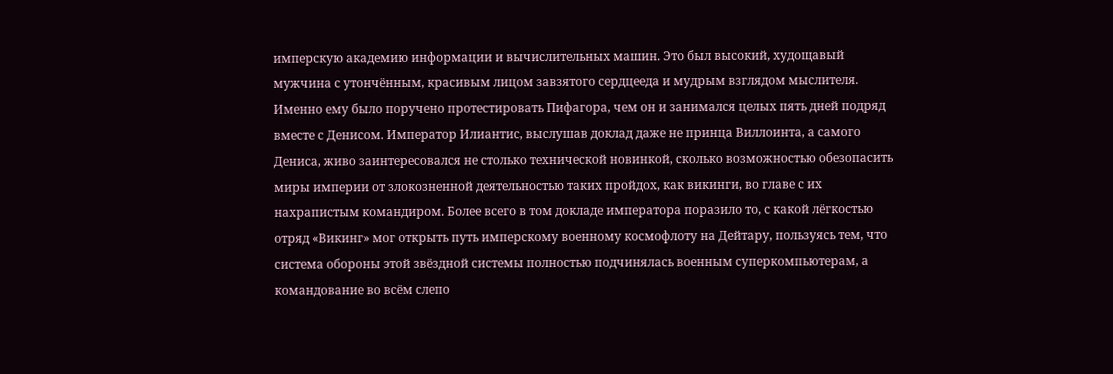имперскую академию информации и вычислительных машин. Это был высокий, худощавый мужчина с утончённым, красивым лицом завзятого сердцееда и мудрым взглядом мыслителя. Именно ему было поручено протестировать Пифагора, чем он и занимался целых пять дней подряд вместе с Денисом. Император Илиантис, выслушав доклад даже не принца Виллоинта, а самого Дениса, живо заинтересовался не столько технической новинкой, сколько возможностью обезопасить миры империи от злокозненной деятельностью таких пройдох, как викинги, во главе с их нахрапистым командиром. Более всего в том докладе императора поразило то, с какой лёгкостью отряд «Викинг» мог открыть путь имперскому военному космофлоту на Дейтару, пользуясь тем, что система обороны этой звёздной системы полностью подчинялась военным суперкомпьютерам, а командование во всём слепо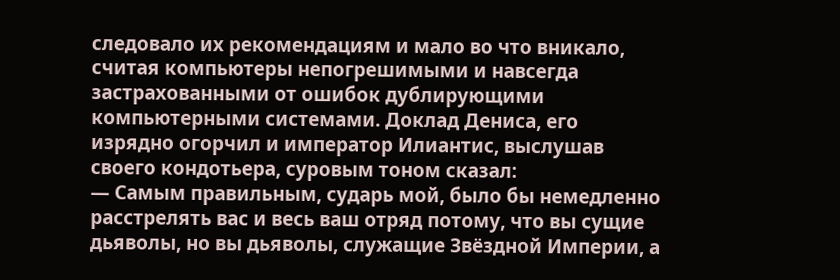следовало их рекомендациям и мало во что вникало, считая компьютеры непогрешимыми и навсегда застрахованными от ошибок дублирующими компьютерными системами. Доклад Дениса, его изрядно огорчил и император Илиантис, выслушав своего кондотьера, суровым тоном сказал:
— Самым правильным, сударь мой, было бы немедленно расстрелять вас и весь ваш отряд потому, что вы сущие дьяволы, но вы дьяволы, служащие Звёздной Империи, а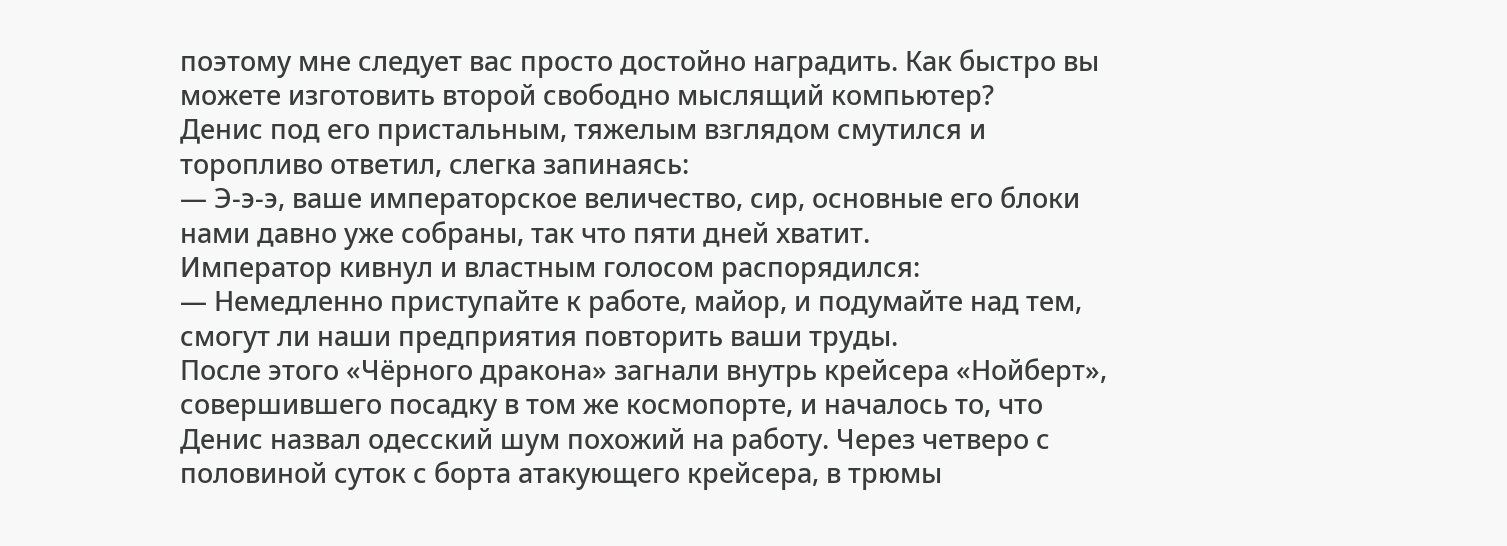поэтому мне следует вас просто достойно наградить. Как быстро вы можете изготовить второй свободно мыслящий компьютер?
Денис под его пристальным, тяжелым взглядом смутился и торопливо ответил, слегка запинаясь:
— Э-э-э, ваше императорское величество, сир, основные его блоки нами давно уже собраны, так что пяти дней хватит.
Император кивнул и властным голосом распорядился:
— Немедленно приступайте к работе, майор, и подумайте над тем, смогут ли наши предприятия повторить ваши труды.
После этого «Чёрного дракона» загнали внутрь крейсера «Нойберт», совершившего посадку в том же космопорте, и началось то, что Денис назвал одесский шум похожий на работу. Через четверо с половиной суток с борта атакующего крейсера, в трюмы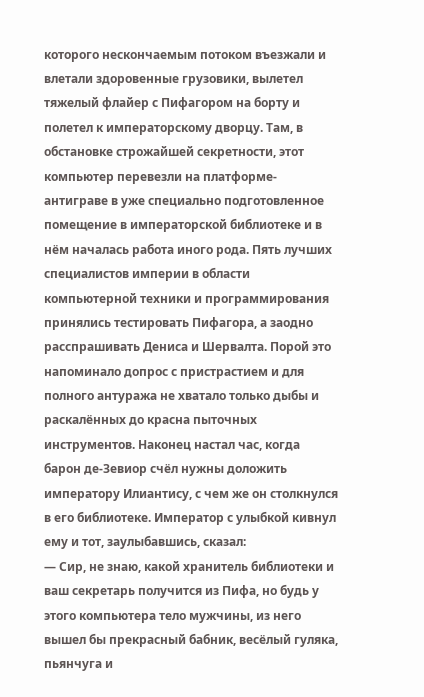которого нескончаемым потоком въезжали и влетали здоровенные грузовики, вылетел тяжелый флайер с Пифагором на борту и полетел к императорскому дворцу. Там, в обстановке строжайшей секретности, этот компьютер перевезли на платформе-антиграве в уже специально подготовленное помещение в императорской библиотеке и в нём началась работа иного рода. Пять лучших специалистов империи в области компьютерной техники и программирования принялись тестировать Пифагора, а заодно расспрашивать Дениса и Шервалта. Порой это напоминало допрос с пристрастием и для полного антуража не хватало только дыбы и раскалённых до красна пыточных инструментов. Наконец настал час, когда барон де-Зевиор счёл нужны доложить императору Илиантису, с чем же он столкнулся в его библиотеке. Император с улыбкой кивнул ему и тот, заулыбавшись, сказал:
— Сир, не знаю, какой хранитель библиотеки и ваш секретарь получится из Пифа, но будь у этого компьютера тело мужчины, из него вышел бы прекрасный бабник, весёлый гуляка, пьянчуга и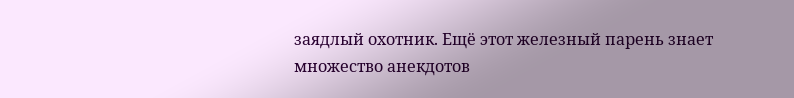заядлый охотник. Ещё этот железный парень знает множество анекдотов